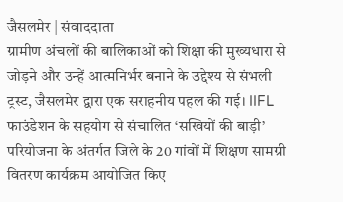जैसलमेर | संवाददाता
ग्रामीण अंचलों की बालिकाओं को शिक्षा की मुख्यधारा से जोड़ने और उन्हें आत्मनिर्भर बनाने के उद्देश्य से संभली ट्रस्ट, जैसलमेर द्वारा एक सराहनीय पहल की गई। IIFL फाउंडेशन के सहयोग से संचालित ‘सखियों की बाड़ी’ परियोजना के अंतर्गत जिले के 20 गांवों में शिक्षण सामग्री वितरण कार्यक्रम आयोजित किए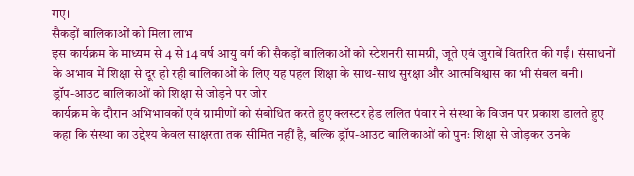गए।
सैकड़ों बालिकाओं को मिला लाभ
इस कार्यक्रम के माध्यम से 4 से 14 वर्ष आयु वर्ग की सैकड़ों बालिकाओं को स्टेशनरी सामग्री, जूते एवं जुराबें वितरित की गईं। संसाधनों के अभाव में शिक्षा से दूर हो रही बालिकाओं के लिए यह पहल शिक्षा के साथ-साथ सुरक्षा और आत्मविश्वास का भी संबल बनी।
ड्रॉप-आउट बालिकाओं को शिक्षा से जोड़ने पर जोर
कार्यक्रम के दौरान अभिभावकों एवं ग्रामीणों को संबोधित करते हुए क्लस्टर हेड ललित पंवार ने संस्था के विजन पर प्रकाश डालते हुए कहा कि संस्था का उद्देश्य केवल साक्षरता तक सीमित नहीं है, बल्कि ड्रॉप-आउट बालिकाओं को पुनः शिक्षा से जोड़कर उनके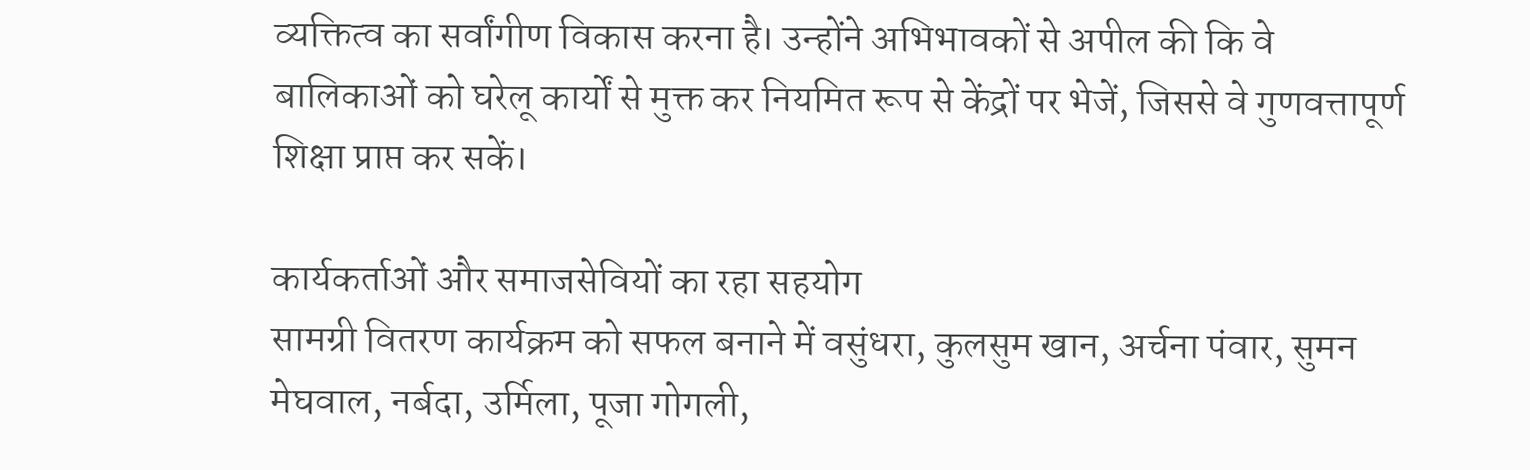व्यक्तित्व का सर्वांगीण विकास करना है। उन्होंने अभिभावकों से अपील की कि वे बालिकाओं को घरेलू कार्यों से मुक्त कर नियमित रूप से केंद्रों पर भेजें, जिससे वे गुणवत्तापूर्ण शिक्षा प्राप्त कर सकें।

कार्यकर्ताओं और समाजसेवियों का रहा सहयोग
सामग्री वितरण कार्यक्रम को सफल बनाने में वसुंधरा, कुलसुम खान, अर्चना पंवार, सुमन मेघवाल, नर्बदा, उर्मिला, पूजा गोगली,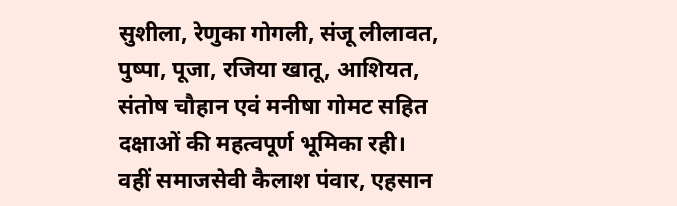सुशीला, रेणुका गोगली, संजू लीलावत, पुष्पा, पूजा, रजिया खातू, आशियत, संतोष चौहान एवं मनीषा गोमट सहित दक्षाओं की महत्वपूर्ण भूमिका रही।
वहीं समाजसेवी कैलाश पंवार, एहसान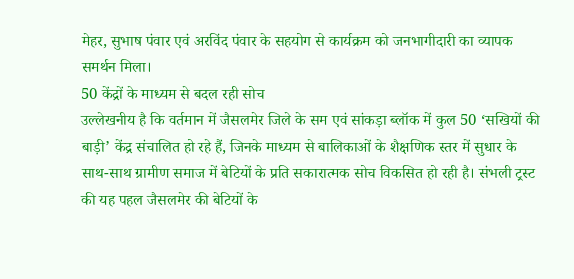मेहर, सुभाष पंवार एवं अरविंद पंवार के सहयोग से कार्यक्रम को जनभागीदारी का व्यापक समर्थन मिला।
50 केंद्रों के माध्यम से बदल रही सोच
उल्लेखनीय है कि वर्तमान में जैसलमेर जिले के सम एवं सांकड़ा ब्लॉक में कुल 50 ‘सखियों की बाड़ी’ केंद्र संचालित हो रहे हैं, जिनके माध्यम से बालिकाओं के शैक्षणिक स्तर में सुधार के साथ-साथ ग्रामीण समाज में बेटियों के प्रति सकारात्मक सोच विकसित हो रही है। संभली ट्रस्ट की यह पहल जैसलमेर की बेटियों के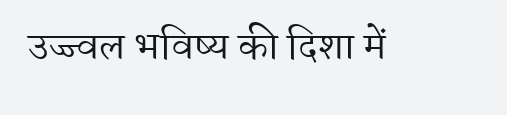उज्ज्वल भविष्य की दिशा में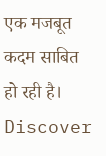एक मजबूत कदम साबित हो रही है।
Discover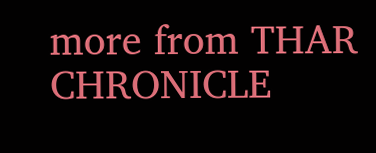more from THAR CHRONICLE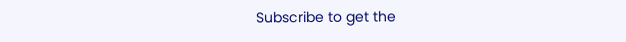Subscribe to get the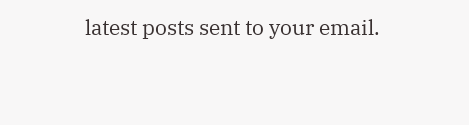latest posts sent to your email.